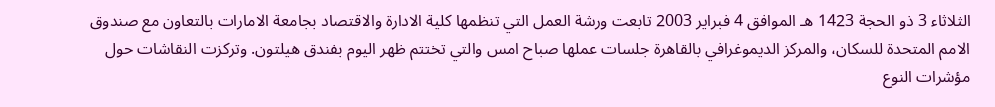الثلاثاء 3 ذو الحجة 1423 هـ الموافق 4 فبراير 2003 تابعت ورشة العمل التي تنظمها كلية الادارة والاقتصاد بجامعة الامارات بالتعاون مع صندوق الامم المتحدة للسكان، والمركز الديموغرافي بالقاهرة جلسات عملها صباح امس والتي تختتم ظهر اليوم بفندق هيلتون. وتركزت النقاشات حول مؤشرات النوع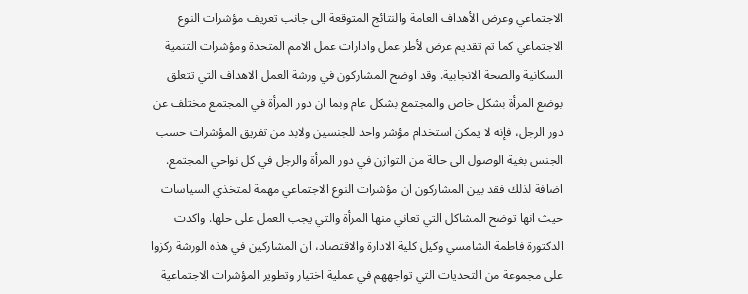الاجتماعي وعرض الأهداف العامة والنتائج المتوقعة الى جانب تعريف مؤشرات النوع الاجتماعي كما تم تقديم عرض لأطر عمل وادارات عمل الامم المتحدة ومؤشرات التنمية السكانية والصحة الانجابية. وقد اوضح المشاركون في ورشة العمل الاهداف التي تتعلق بوضع المرأة بشكل خاص والمجتمع بشكل عام وبما ان دور المرأة في المجتمع مختلف عن دور الرجل، فإنه لا يمكن استخدام مؤشر واحد للجنسين ولابد من تفريق المؤشرات حسب الجنس بغية الوصول الى حالة من التوازن في دور المرأة والرجل في كل نواحي المجتمع. اضافة لذلك فقد بين المشاركون ان مؤشرات النوع الاجتماعي مهمة لمتخذي السياسات حيث انها توضح المشاكل التي تعاني منها المرأة والتي يجب العمل على حلها. واكدت الدكتورة فاطمة الشامسي وكيل كلية الادارة والاقتصاد، ان المشاركين في هذه الورشة ركزوا على مجموعة من التحديات التي تواجههم في عملية اختيار وتطوير المؤشرات الاجتماعية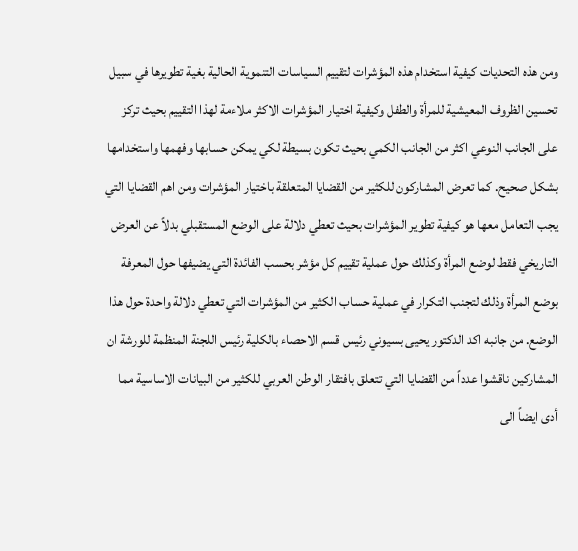ومن هذه التحديات كيفية استخدام هذه المؤشرات لتقييم السياسات التنموية الحالية بغية تطويرها في سبيل تحسين الظروف المعيشية للمرأة والطفل وكيفية اختيار المؤشرات الاكثر ملاءمة لهذا التقييم بحيث تركز على الجانب النوعي اكثر من الجانب الكمي بحيث تكون بسيطة لكي يمكن حسابها وفهمها واستخدامها بشكل صحيح. كما تعرض المشاركون للكثير من القضايا المتعلقة باختيار المؤشرات ومن اهم القضايا التي يجب التعامل معها هو كيفية تطوير المؤشرات بحيث تعطي دلالة على الوضع المستقبلي بدلاً عن العرض التاريخي فقط لوضع المرأة وكذلك حول عملية تقييم كل مؤشر بحسب الفائدة التي يضيفها حول المعرفة بوضع المرأة وذلك لتجنب التكرار في عملية حساب الكثير من المؤشرات التي تعطي دلالة واحدة حول هذا الوضع. من جانبه اكد الدكتور يحيى بسيوني رئيس قسم الاحصاء بالكلية رئيس اللجنة المنظمة للورشة ان المشاركين ناقشوا عدداً من القضايا التي تتعلق بافتقار الوطن العربي للكثير من البيانات الاساسية مما أدى ايضاً الى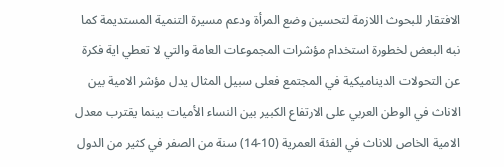الافتقار للبحوث اللازمة لتحسين وضع المرأة ودعم مسيرة التنمية المستديمة كما نبه البعض لخطورة استخدام مؤشرات المجموعات العامة والتي لا تعطي اية فكرة عن التحولات الديناميكية في المجتمع فعلى سبيل المثال يدل مؤشر الامية بين الاناث في الوطن العربي على الارتفاع الكبير بين النساء الأميات بينما يقترب معدل الامية الخاص للاناث في الفئة العمرية (10-14) سنة من الصفر في كثير من الدول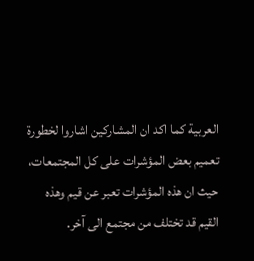العربية كما اكد ان المشاركين اشاروا لخطورة تعميم بعض المؤشرات على كل المجتمعات، حيث ان هذه المؤشرات تعبر عن قيم وهذه القيم قد تختلف من مجتمع الى آخر.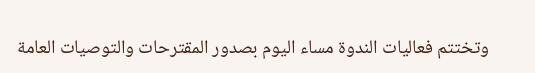وتختتم فعاليات الندوة مساء اليوم بصدور المقترحات والتوصيات العامة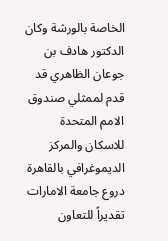الخاصة بالورشة وكان الدكتور هادف بن جوعان الظاهري قد قدم لممثلي صندوق الامم المتحدة للاسكان والمركز الديموغرافي بالقاهرة دروع جامعة الامارات تقديراً للتعاون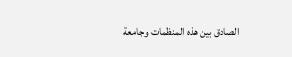الصادق بين هذه المنظمات وجامعة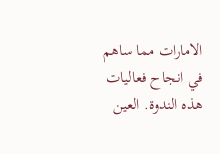الامارات مما ساهم في انجاح فعاليات هذه الندوة. العين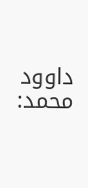داوود محمد: